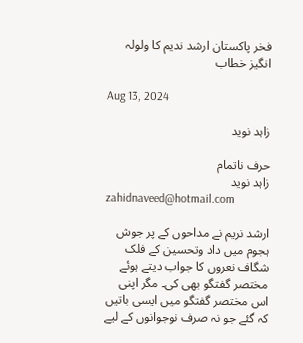فخر پاکستان ارشد ندیم کا ولولہ انگیز خطاب

Aug 13, 2024

زاہد نوید

حرف ناتمام
زاہد نوید
zahidnaveed@hotmail.com

ارشد نریم نے مداحوں کے پر جوش ہجوم میں داد وتحسین کے فلک شگاف نعروں کا جواب دیتے ہوئے مختصر گفتگو بھی کی۔ مگر اپنی اس مختصر گفتگو میں ایسی باتیں کہ گئے جو نہ صرف نوجوانوں کے لیے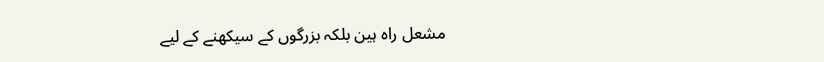مشعل راہ ہین بلکہ بزرگوں کے سیکھنے کے لیے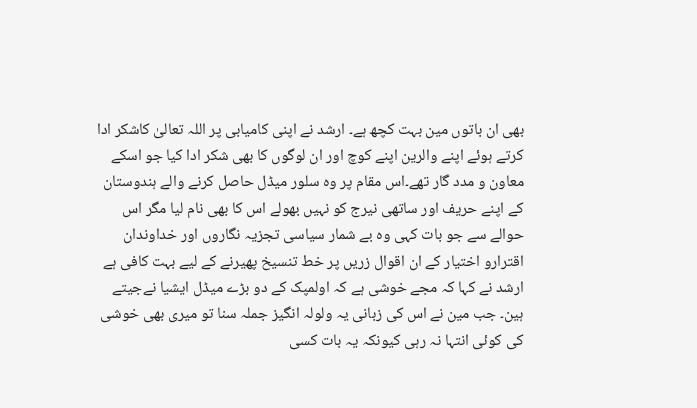بھی ان باتوں مین بہت کچھ ہے۔ ارشد نے اپنی کامیابی پر اللہ تعالیٰ کاشکر ادا کرتے ہوئے اپنے والرین اپنے کوچ اور ان لوگوں کا بھی شکر ادا کیا جو اسکے معاون و مدد گار تھے۔اس مقام پر وہ سلور میڈل حاصل کرنے والے ہندوستان کے اپنے حریف اور ساتھی نیرج کو نہیں بھولے اس کا بھی نام لیا مگر اس حوالے سے جو بات کہی وہ بے شمار سیاسی تجزیہ نگاروں اور خداوندان اقترارو اختیار کے ان اقوال زریں پر خط تنسیخ پھیرنے کے لیے بہت کافی ہے ارشد نے کہا کہ مجے خوشی ہے کہ اولمپک کے دو بڑے میڈل ایشیا نےجیتے ہین۔ جب مین نے اس کی زبانی یہ ولولہ انگیز جملہ سنا تو میری بھی خوشی کی کوئی انتہا نہ رہی کیونکہ یہ بات کسی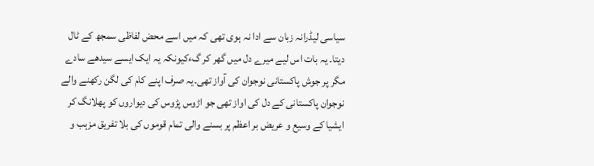سیاسی لیڈرانہ زبان سے ادا نہ ہوی تھی کہ میں اسے محض لفاظی سمجھ کے ٹال دیتا۔ یہ بات اس لیے میرے دل میں گھر کر گءکیونکہ یہ ایک ایسے سیدھے سادے مگر پر جوش پاکستانی نوجوان کی آواز تھی۔یہ صرف اپنے کام کی لگن رکھنے والے نوجوان پاکستانی کے دل کی اواز تھی جو اڑوس پڑوس کی دیواروں کو پھلانگ کر ایشیا کے وسیع و عریض بر اعظم پر بسنے والی تمام قوموں کی بلا تفریق مزہب و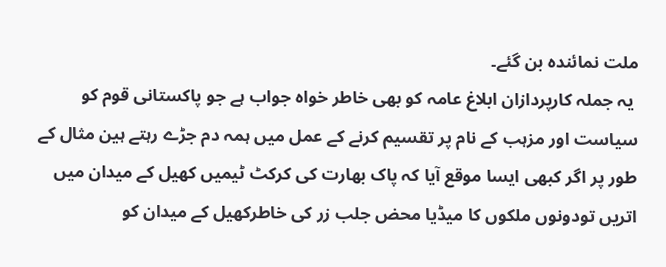ملت نمائندہ بن گئے۔
 یہ جملہ کارپردازان ابلاغ عامہ کو بھی خاطر خواہ جواب ہے جو پاکستانی قوم کو سیاست اور مزہب کے نام پر تقسیم کرنے کے عمل میں ہمہ دم جڑے رہتے ہین مثال کے طور پر اگر کبھی ایسا موقع آیا کہ پاک بھارت کی کرکٹ ٹیمیں کھیل کے میدان میں اتریں تودونوں ملکوں کا میڈیا محض جلب زر کی خاطرکھیل کے میدان کو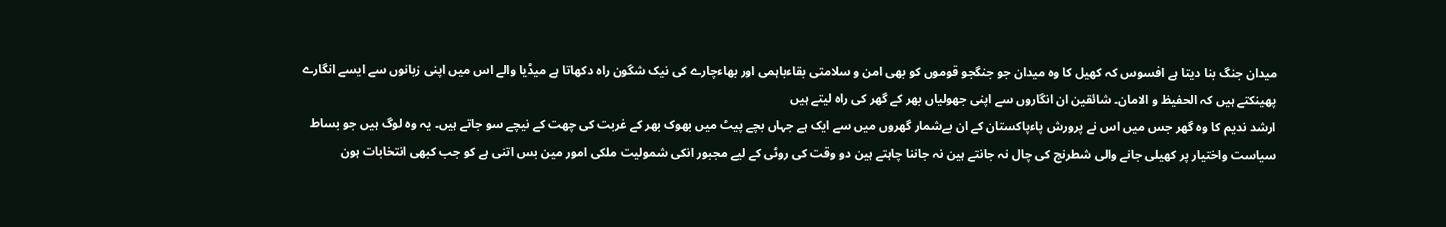میدان جنگ بنا دیتا ہے افسوس کہ کھیل کا وہ میدان جو جنگجو قوموں کو بھی امن و سلامتی بقاءباہمی اور بھاءچارے کی نیک شگون راہ دکھاتا ہے میڈیا والے اس میں اپنی زبانوں سے ایسے انگارے پھینکتے ہیں کہ الحفیظ و الامان۔ شائقین ان انگاروں سے اپنی جھولیاں بھر کے گھر کی راہ لیتے ہیں
ارشد ندیم کا وہ گھر جس میں اس نے پرورش پاءپاکستان کے ان بےشمار گھروں میں سے ایک ہے جہاں بچے پیٹ میں بھوک بھر کے غربت کی چھت کے نیچے سو جاتے ہیں۔ یہ وہ لوگ ہیں جو بساط سیاست واختیار پر کھیلی جانے والی شطرنج کی چال نہ جانتے ہین نہ جاننا چاہتے ہین دو وقت کی روٹی کے لیے مجبور انکی شمولیت ملکی امور مین بس اتنی ہے کو جب کبھی انتخابات ہون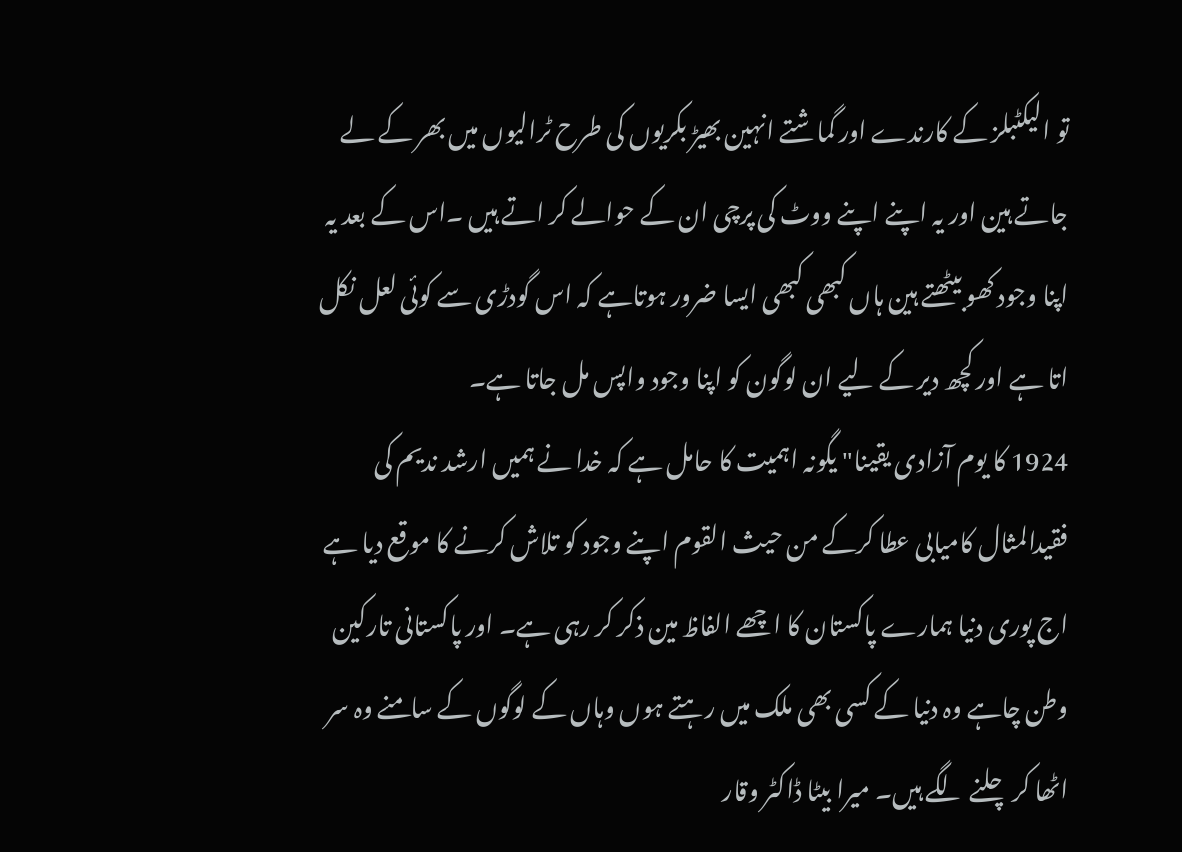تو الیکٹبلز کے کارندے اور گماشتے انہین بھیڑ بکریوں کی طرح ٹرالیوں میں بھر کے لے جاتے ہین اور یہ اپنے اپنے ووٹ کی پرچی ان کے حوالے کر اتے ہیں ۔اس کے بعد یہ اپنا وجود کھو بیٹھتے ہین ہاں کبھی کبھی ایسا ضرور ہوتاہے کہ اس گودڑی سے کوئی لعل نکل اتا ہے اور کچھ دیر کے لیے ان لوگون کو اپنا وجود واپس مل جاتا ہے۔
1924 کا یوم آزادی یقینا" یگونہ اہمیت کا حامل ہے کہ خدا نے ہمیں ارشد ندیم کی فقیدالمثال کامیابی عطا کرکے من حیث القوم اپنے وجود کو تلاش کرنے کا موقع دیا ہے اج پوری دنیا ہمارے پاکستان کا اچھے الفاظ مین ذکر کر رہی ہے۔ اور پاکستانی تارکین وطن چاہے وہ دنیا کے کسی بھی ملک میں رہتے ہوں وہاں کے لوگوں کے سامنے وہ سر اٹھا کر چلنے لگے ہیں۔ میرا بیٹا ڈاکٹر وقار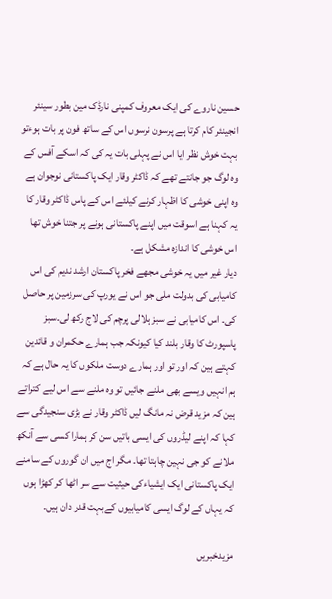حسین ناروے کی ایک معروف کمپنی نارڈک مین بطور سینئر انجینئر کام کرتا ہے پرسون نرسوں اس کے ساتھ فون پر بات ہوءتو بہت خوش نظر ایا اس نے پہلی بات یہ کی کہ اسکے آفس کے وہ لوگ جو جانتے تھے کہ ڈاکٹر وقار ایک پاکستانی نوجوان ہے وہ اپنی خوشی کا اظہار کرنے کیلئے اس کے پاس ڈاکٹر وقار کا یہ کہنا ہے اسوقت میں اپنے پاکستانی ہونے پر جتنا خوش تھا اس خوشی کا اندازہ مشکل ہے۔
دیار غیر میں یہ خوشی مجھے فخر پاکستان ارشد ندیم کی اس کامیابی کی بدولت ملی جو اس نے یورپ کی سرزمین پر حاصل کی۔ اس کامیابی نے سبز ہلالی پرچم کی لاج رکھ لی۔سبز پاسپورٹ کا وقار بلند کیا کیونکہ جب ہمارے حکمران و قائدین کہتے ہین کہ اور تو اور ہمارے دوست ملکوں کا یہ حال ہے کہ ہم انہیں ویسے بھی ملنے جائیں تو وہ ملنے سے اس لیے کتراتے ہین کہ مزید قرض نہ مانگ لیں ڈاکٹر وقار نے بڑی سنجیدگی سے کہا کہ اپنے لیڈروں کی ایسی باتیں سن کر ہمارا کسی سے آنکھ ملانے کو جی نہین چاہتا تھا۔ مگر اج میں ان گوروں کے سامنے ایک پاکستانی ایک ایشیاءکی حیثیت سے سر اٹھا کر کھڑا ہوں کہ یہاں کے لوگ ایسی کامیابیوں کےبہت قدر دان ہیں۔

مزیدخبریں